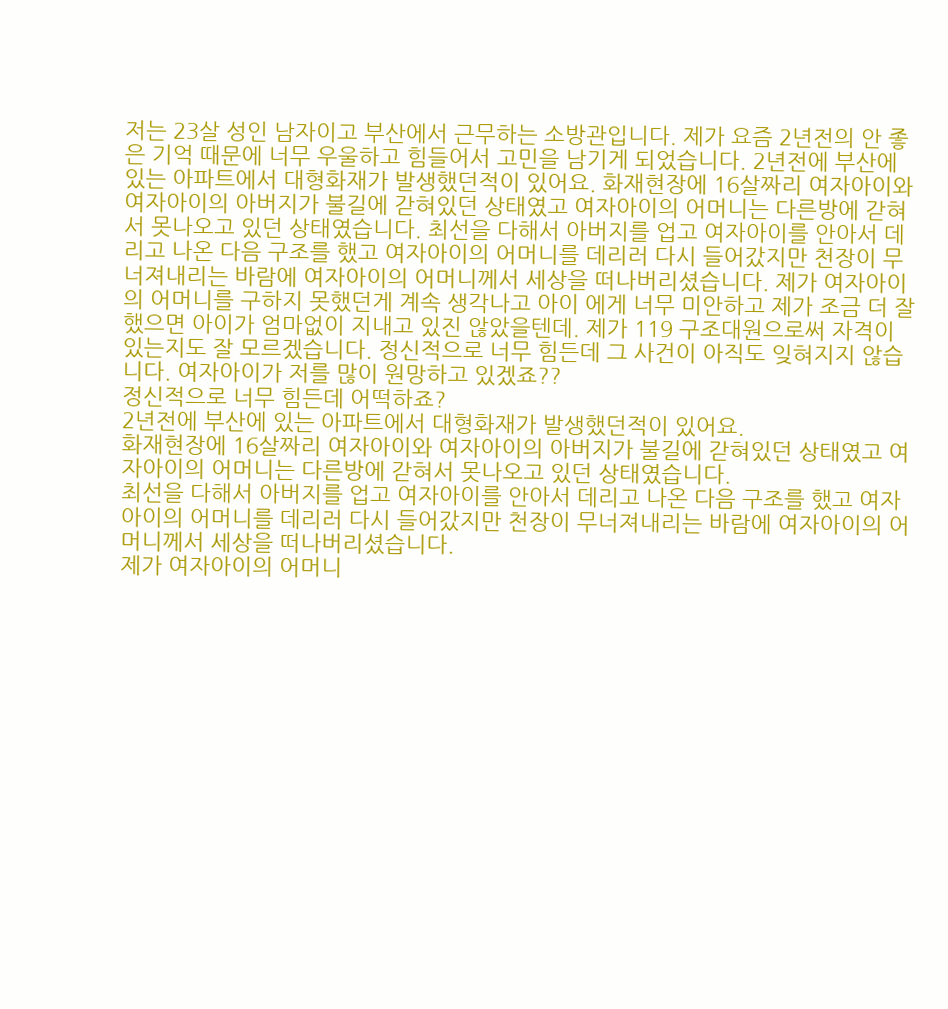저는 23살 성인 남자이고 부산에서 근무하는 소방관입니다. 제가 요즘 2년전의 안 좋은 기억 때문에 너무 우울하고 힘들어서 고민을 남기게 되었습니다. 2년전에 부산에 있는 아파트에서 대형화재가 발생했던적이 있어요. 화재현장에 16살짜리 여자아이와 여자아이의 아버지가 불길에 갇혀있던 상태였고 여자아이의 어머니는 다른방에 갇혀서 못나오고 있던 상태였습니다. 최선을 다해서 아버지를 업고 여자아이를 안아서 데리고 나온 다음 구조를 했고 여자아이의 어머니를 데리러 다시 들어갔지만 천장이 무너져내리는 바람에 여자아이의 어머니께서 세상을 떠나버리셨습니다. 제가 여자아이의 어머니를 구하지 못했던게 계속 생각나고 아이 에게 너무 미안하고 제가 조금 더 잘했으면 아이가 엄마없이 지내고 있진 않았을텐데. 제가 119 구조대원으로써 자격이 있는지도 잘 모르겠습니다. 정신적으로 너무 힘든데 그 사건이 아직도 잊혀지지 않습니다. 여자아이가 저를 많이 원망하고 있겠죠??
정신적으로 너무 힘든데 어떡하죠?
2년전에 부산에 있는 아파트에서 대형화재가 발생했던적이 있어요.
화재현장에 16살짜리 여자아이와 여자아이의 아버지가 불길에 갇혀있던 상태였고 여자아이의 어머니는 다른방에 갇혀서 못나오고 있던 상태였습니다.
최선을 다해서 아버지를 업고 여자아이를 안아서 데리고 나온 다음 구조를 했고 여자아이의 어머니를 데리러 다시 들어갔지만 천장이 무너져내리는 바람에 여자아이의 어머니께서 세상을 떠나버리셨습니다.
제가 여자아이의 어머니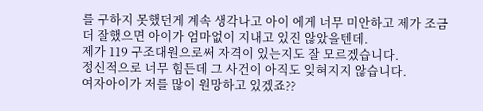를 구하지 못했던게 계속 생각나고 아이 에게 너무 미안하고 제가 조금 더 잘했으면 아이가 엄마없이 지내고 있진 않았을텐데.
제가 119 구조대원으로써 자격이 있는지도 잘 모르겠습니다.
정신적으로 너무 힘든데 그 사건이 아직도 잊혀지지 않습니다.
여자아이가 저를 많이 원망하고 있겠죠??